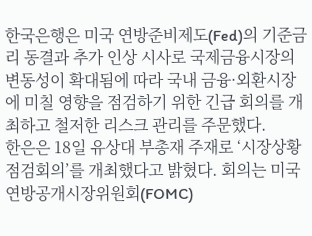한국은행은 미국 연방준비제도(Fed)의 기준금리 동결과 추가 인상 시사로 국제금융시장의 변동성이 확대됨에 따라 국내 금융·외환시장에 미칠 영향을 점검하기 위한 긴급 회의를 개최하고 철저한 리스크 관리를 주문했다.
한은은 18일 유상대 부총재 주재로 ‘시장상황 점검회의’를 개최했다고 밝혔다. 회의는 미국 연방공개시장위원회(FOMC)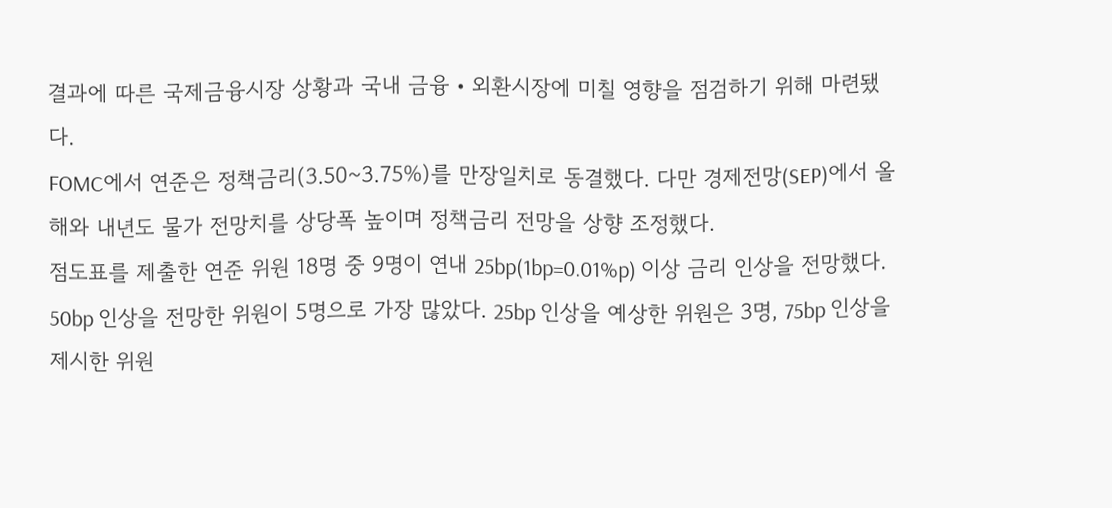결과에 따른 국제금융시장 상황과 국내 금융‧외환시장에 미칠 영향을 점검하기 위해 마련됐다.
FOMC에서 연준은 정책금리(3.50~3.75%)를 만장일치로 동결했다. 다만 경제전망(SEP)에서 올해와 내년도 물가 전망치를 상당폭 높이며 정책금리 전망을 상향 조정했다.
점도표를 제출한 연준 위원 18명 중 9명이 연내 25bp(1bp=0.01%p) 이상 금리 인상을 전망했다. 50bp 인상을 전망한 위원이 5명으로 가장 많았다. 25bp 인상을 예상한 위원은 3명, 75bp 인상을 제시한 위원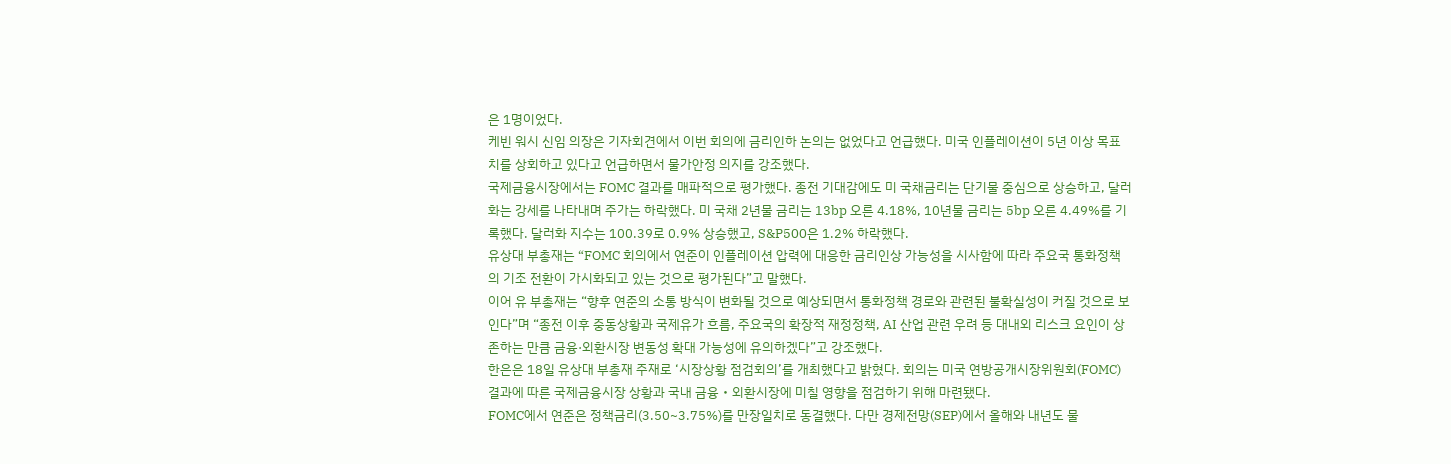은 1명이었다.
케빈 워시 신임 의장은 기자회견에서 이번 회의에 금리인하 논의는 없었다고 언급했다. 미국 인플레이션이 5년 이상 목표치를 상회하고 있다고 언급하면서 물가안정 의지를 강조했다.
국제금융시장에서는 FOMC 결과를 매파적으로 평가했다. 종전 기대감에도 미 국채금리는 단기물 중심으로 상승하고, 달러화는 강세를 나타내며 주가는 하락했다. 미 국채 2년물 금리는 13bp 오른 4.18%, 10년물 금리는 5bp 오른 4.49%를 기록했다. 달러화 지수는 100.39로 0.9% 상승했고, S&P500은 1.2% 하락했다.
유상대 부총재는 “FOMC 회의에서 연준이 인플레이션 압력에 대응한 금리인상 가능성을 시사함에 따라 주요국 통화정책의 기조 전환이 가시화되고 있는 것으로 평가된다”고 말했다.
이어 유 부총재는 “향후 연준의 소통 방식이 변화될 것으로 예상되면서 통화정책 경로와 관련된 불확실성이 커질 것으로 보인다”며 “종전 이후 중동상황과 국제유가 흐름, 주요국의 확장적 재정정책, AI 산업 관련 우려 등 대내외 리스크 요인이 상존하는 만큼 금융·외환시장 변동성 확대 가능성에 유의하겠다”고 강조했다.
한은은 18일 유상대 부총재 주재로 ‘시장상황 점검회의’를 개최했다고 밝혔다. 회의는 미국 연방공개시장위원회(FOMC) 결과에 따른 국제금융시장 상황과 국내 금융‧외환시장에 미칠 영향을 점검하기 위해 마련됐다.
FOMC에서 연준은 정책금리(3.50~3.75%)를 만장일치로 동결했다. 다만 경제전망(SEP)에서 올해와 내년도 물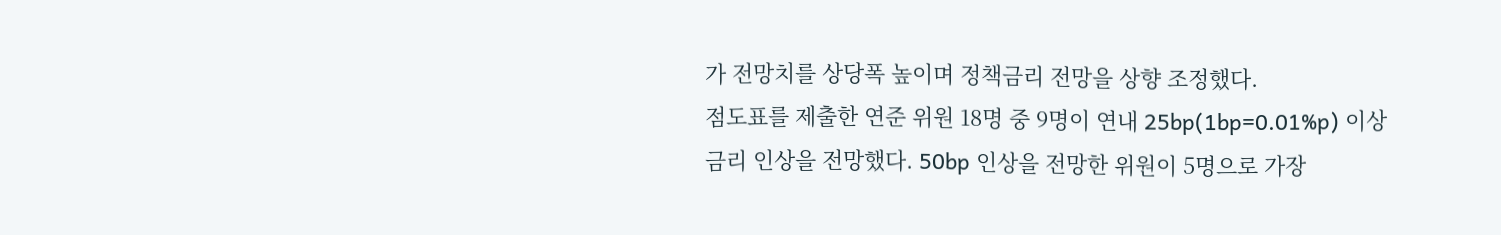가 전망치를 상당폭 높이며 정책금리 전망을 상향 조정했다.
점도표를 제출한 연준 위원 18명 중 9명이 연내 25bp(1bp=0.01%p) 이상 금리 인상을 전망했다. 50bp 인상을 전망한 위원이 5명으로 가장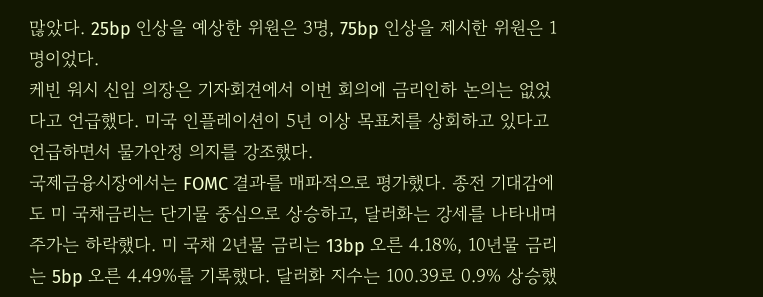많았다. 25bp 인상을 예상한 위원은 3명, 75bp 인상을 제시한 위원은 1명이었다.
케빈 워시 신임 의장은 기자회견에서 이번 회의에 금리인하 논의는 없었다고 언급했다. 미국 인플레이션이 5년 이상 목표치를 상회하고 있다고 언급하면서 물가안정 의지를 강조했다.
국제금융시장에서는 FOMC 결과를 매파적으로 평가했다. 종전 기대감에도 미 국채금리는 단기물 중심으로 상승하고, 달러화는 강세를 나타내며 주가는 하락했다. 미 국채 2년물 금리는 13bp 오른 4.18%, 10년물 금리는 5bp 오른 4.49%를 기록했다. 달러화 지수는 100.39로 0.9% 상승했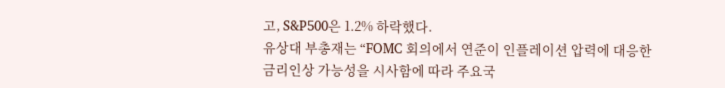고, S&P500은 1.2% 하락했다.
유상대 부총재는 “FOMC 회의에서 연준이 인플레이션 압력에 대응한 금리인상 가능성을 시사함에 따라 주요국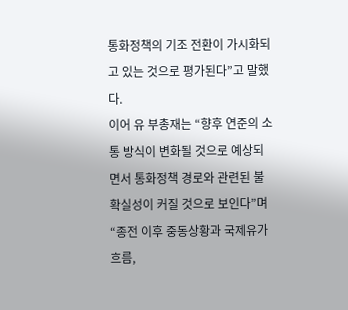통화정책의 기조 전환이 가시화되고 있는 것으로 평가된다”고 말했다.
이어 유 부총재는 “향후 연준의 소통 방식이 변화될 것으로 예상되면서 통화정책 경로와 관련된 불확실성이 커질 것으로 보인다”며 “종전 이후 중동상황과 국제유가 흐름,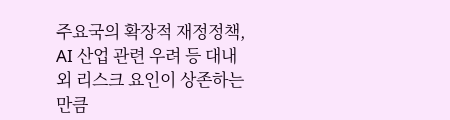주요국의 확장적 재정정책, AI 산업 관련 우려 등 대내외 리스크 요인이 상존하는 만큼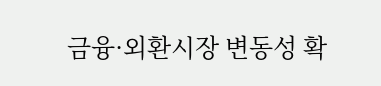금융·외환시장 변동성 확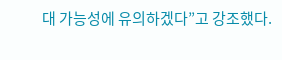대 가능성에 유의하겠다”고 강조했다.